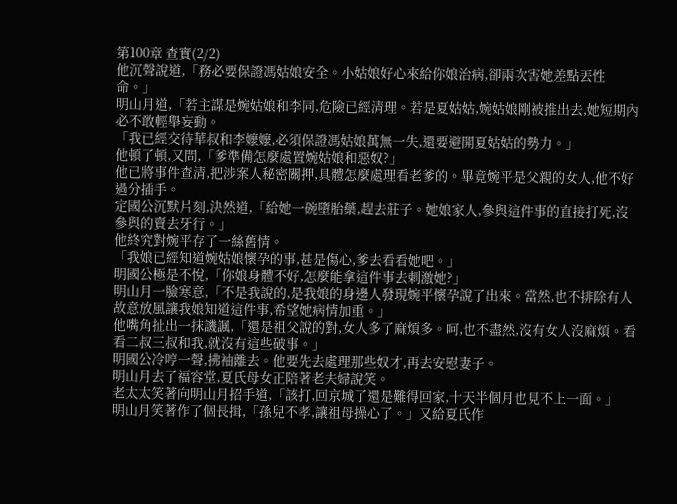第100章 查實(2/2)
他沉聲說道,「務必要保證馮姑娘安全。小姑娘好心來給你娘治病,卻兩次害她差點丟性命。」
明山月道,「若主謀是婉姑娘和李同,危險已經清理。若是夏姑姑,婉姑娘剛被推出去,她短期內必不敢輕舉妄動。
「我已經交待華叔和李嬤嬤,必須保證馮姑娘萬無一失,還要避開夏姑姑的勢力。」
他頓了頓,又問,「爹準備怎麼處置婉姑娘和惡奴?」
他已將事件查清,把涉案人秘密關押,具體怎麼處理看老爹的。畢竟婉平是父親的女人,他不好過分插手。
定國公沉默片刻,決然道,「給她一碗墮胎藥,趕去莊子。她娘家人,參與這件事的直接打死,沒參與的賣去牙行。」
他終究對婉平存了一絲舊情。
「我娘已經知道婉姑娘懷孕的事,甚是傷心,爹去看看她吧。」
明國公極是不悅,「你娘身體不好,怎麼能拿這件事去刺激她?」
明山月一臉寒意,「不是我說的,是我娘的身邊人發現婉平懷孕說了出來。當然,也不排除有人故意放風讓我娘知道這件事,希望她病情加重。」
他嘴角扯出一抹譏諷,「還是祖父說的對,女人多了麻煩多。呵,也不盡然,沒有女人沒麻煩。看看二叔三叔和我,就沒有這些破事。」
明國公冷哼一聲,拂袖離去。他要先去處理那些奴才,再去安慰妻子。
明山月去了福容堂,夏氏母女正陪著老夫婦說笑。
老太太笑著向明山月招手道,「該打,回京城了還是難得回家,十天半個月也見不上一面。」
明山月笑著作了個長揖,「孫兒不孝,讓祖母操心了。」又給夏氏作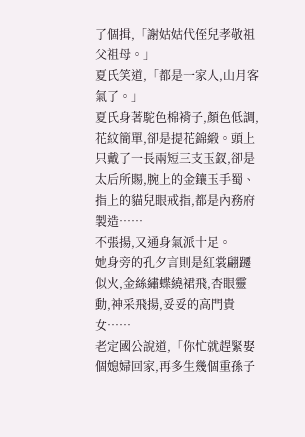了個揖,「謝姑姑代侄兒孝敬祖父祖母。」
夏氏笑道,「都是一家人,山月客氣了。」
夏氏身著駝色棉褙子,顏色低調,花紋簡單,卻是提花錦緞。頭上只戴了一長兩短三支玉釵,卻是太后所賜,腕上的金鑲玉手蜀、指上的貓兒眼戒指,都是內務府製造……
不張揚,又通身氣派十足。
她身旁的孔夕言則是紅裳翩躚似火,金絲繡蝶繞裙飛,杏眼靈動,神采飛揚,妥妥的高門貴女……
老定國公說道,「你忙就趕緊娶個媳婦回家,再多生幾個重孫子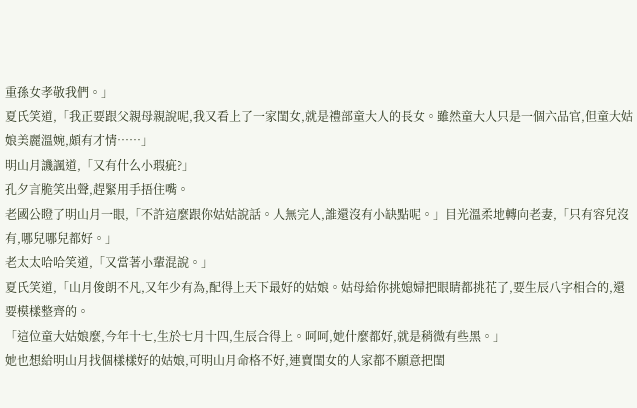重孫女孝敬我們。」
夏氏笑道,「我正要跟父親母親說呢,我又看上了一家閨女,就是禮部童大人的長女。雖然童大人只是一個六品官,但童大姑娘美麗溫婉,頗有才情……」
明山月譏諷道,「又有什么小瑕疵?」
孔夕言脆笑出聲,趕緊用手捂住嘴。
老國公瞪了明山月一眼,「不許這麼跟你姑姑說話。人無完人,誰還沒有小缺點呢。」目光溫柔地轉向老妻,「只有容兒沒有,哪兒哪兒都好。」
老太太哈哈笑道,「又當著小輩混說。」
夏氏笑道,「山月俊朗不凡,又年少有為,配得上天下最好的姑娘。姑母給你挑媳婦把眼睛都挑花了,要生辰八字相合的,還要模樣整齊的。
「這位童大姑娘麼,今年十七,生於七月十四,生辰合得上。呵呵,她什麼都好,就是稍微有些黑。」
她也想給明山月找個樣樣好的姑娘,可明山月命格不好,連賣閨女的人家都不願意把閨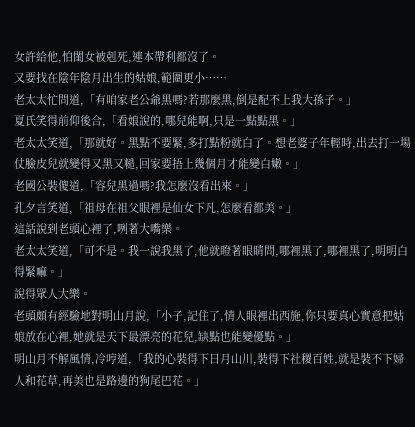女許給他,怕閨女被剋死,連本帶利都沒了。
又要找在陰年陰月出生的姑娘,範圍更小……
老太太忙問道,「有咱家老公爺黑嗎?若那麼黑,倒是配不上我大孫子。」
夏氏笑得前仰後合,「看娘說的,哪兒能啊,只是一點點黑。」
老太太笑道,「那就好。黑點不要緊,多打點粉就白了。想老婆子年輕時,出去打一場仗臉皮兒就變得又黑又糙,回家要捂上幾個月才能變白嫩。」
老國公裝傻道,「容兒黑過嗎?我怎麼沒看出來。」
孔夕言笑道,「祖母在祖父眼裡是仙女下凡,怎麼看都美。」
這話說到老頭心裡了,咧著大嘴樂。
老太太笑道,「可不是。我一說我黑了,他就瞪著眼睛問,哪裡黑了,哪裡黑了,明明白得緊嘛。」
說得眾人大樂。
老頭頗有經驗地對明山月說,「小子,記住了,情人眼裡出西施,你只要真心實意把姑娘放在心裡,她就是天下最漂亮的花兒,缺點也能變優點。」
明山月不解風情,冷哼道,「我的心裝得下日月山川,裝得下社稷百姓,就是裝不下婦人和花草,再美也是路邊的狗尾巴花。」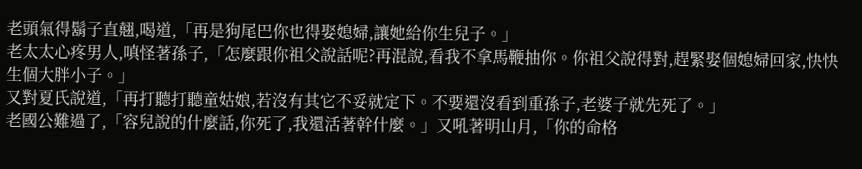老頭氣得鬍子直翹,喝道,「再是狗尾巴你也得娶媳婦,讓她給你生兒子。」
老太太心疼男人,嗔怪著孫子,「怎麼跟你祖父說話呢?再混說,看我不拿馬鞭抽你。你祖父說得對,趕緊娶個媳婦回家,快快生個大胖小子。」
又對夏氏說道,「再打聽打聽童姑娘,若沒有其它不妥就定下。不要還沒看到重孫子,老婆子就先死了。」
老國公難過了,「容兒說的什麼話,你死了,我還活著幹什麼。」又吼著明山月,「你的命格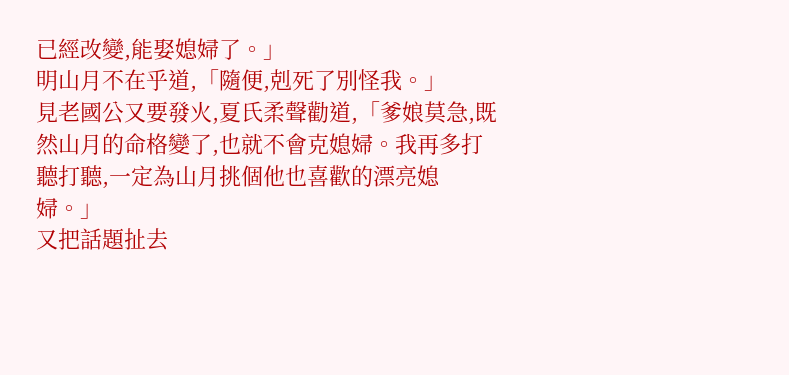已經改變,能娶媳婦了。」
明山月不在乎道,「隨便,剋死了別怪我。」
見老國公又要發火,夏氏柔聲勸道,「爹娘莫急,既然山月的命格變了,也就不會克媳婦。我再多打聽打聽,一定為山月挑個他也喜歡的漂亮媳婦。」
又把話題扯去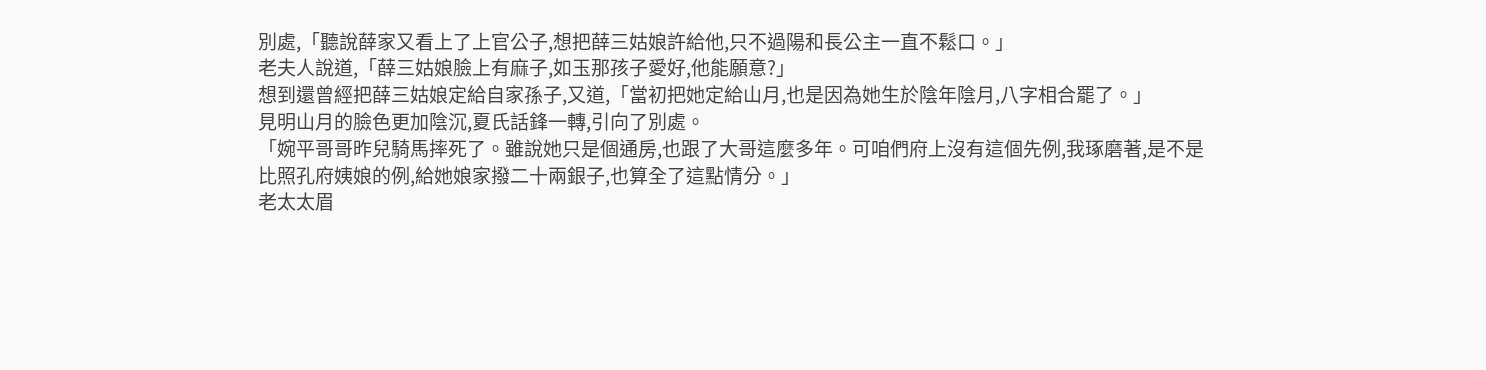別處,「聽說薛家又看上了上官公子,想把薛三姑娘許給他,只不過陽和長公主一直不鬆口。」
老夫人說道,「薛三姑娘臉上有麻子,如玉那孩子愛好,他能願意?」
想到還曾經把薛三姑娘定給自家孫子,又道,「當初把她定給山月,也是因為她生於陰年陰月,八字相合罷了。」
見明山月的臉色更加陰沉,夏氏話鋒一轉,引向了別處。
「婉平哥哥昨兒騎馬摔死了。雖說她只是個通房,也跟了大哥這麼多年。可咱們府上沒有這個先例,我琢磨著,是不是比照孔府姨娘的例,給她娘家撥二十兩銀子,也算全了這點情分。」
老太太眉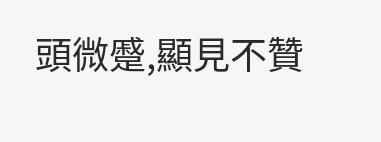頭微蹙,顯見不贊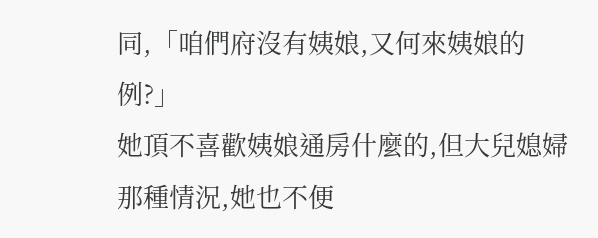同,「咱們府沒有姨娘,又何來姨娘的例?」
她頂不喜歡姨娘通房什麼的,但大兒媳婦那種情況,她也不便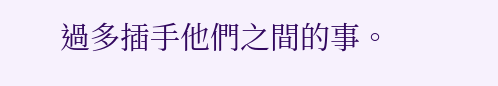過多插手他們之間的事。